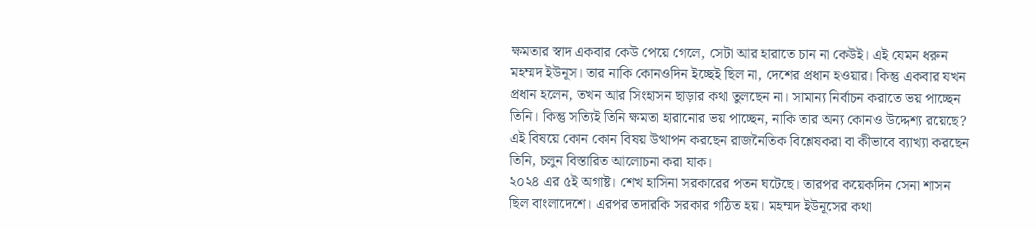ক্ষমতার স্বাদ একবার কেউ পেয়ে গেলে, সেটা আর হারাতে চান না কেউই। এই যেমন ধরুন মহম্মদ ইউনূস। তার নাকি কোনওদিন ইচ্ছেই ছিল না, দেশের প্রধান হওয়ার। কিন্তু একবার যখন প্রধান হলেন, তখন আর সিংহাসন ছাড়ার কথা তুলছেন না। সামান্য নির্বাচন করাতে ভয় পাচ্ছেন তিনি। কিন্তু সত্যিই তিনি ক্ষমতা হারানোর ভয় পাচ্ছেন, নাকি তার অন্য কোনও উদ্দেশ্য রয়েছে? এই বিষয়ে কোন কোন বিষয় উত্থাপন করছেন রাজনৈতিক বিশ্লেষকরা বা কীভাবে ব্যাখ্যা করছেন তিনি, চলুন বিস্তারিত আলোচনা করা যাক।
২০২৪ এর ৫ই অগাষ্ট। শেখ হাসিনা সরকারের পতন ঘটেছে। তারপর কয়েকদিন সেনা শাসন ছিল বাংলাদেশে। এরপর তদারকি সরকার গঠিত হয়। মহম্মদ ইউনূসের কথা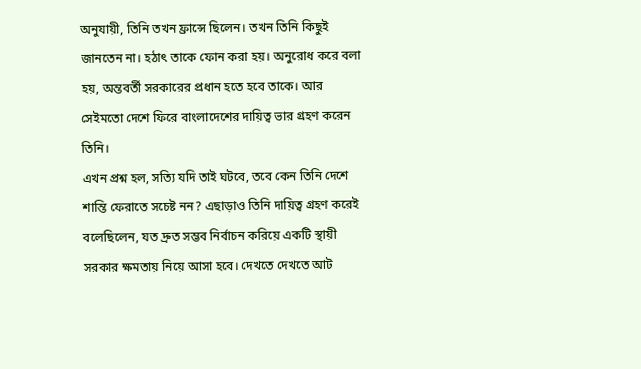অনুযায়ী, তিনি তখন ফ্রান্সে ছিলেন। তখন তিনি কিছুই জানতেন না। হঠাৎ তাকে ফোন করা হয়। অনুরোধ করে বলা হয়, অন্তবর্তী সরকারের প্রধান হতে হবে তাকে। আর সেইমতো দেশে ফিরে বাংলাদেশের দায়িত্ব ভার গ্রহণ করেন তিনি।
এখন প্রশ্ন হল, সত্যি যদি তাই ঘটবে, তবে কেন তিনি দেশে শান্তি ফেরাতে সচেষ্ট নন? এছাড়াও তিনি দায়িত্ব গ্রহণ করেই বলেছিলেন, যত দ্রুত সম্ভব নির্বাচন করিয়ে একটি স্থায়ী সরকার ক্ষমতায় নিয়ে আসা হবে। দেখতে দেখতে আট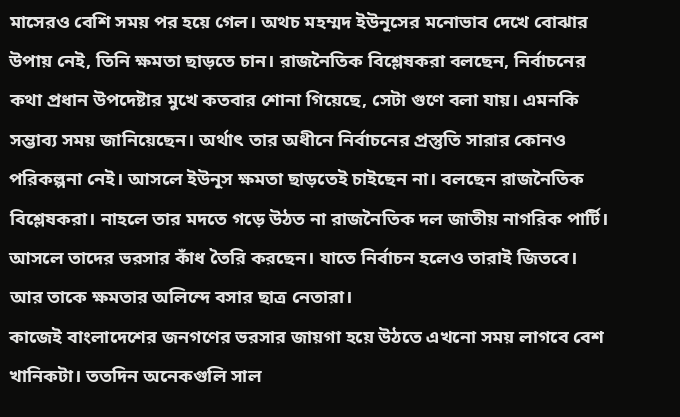মাসেরও বেশি সময় পর হয়ে গেল। অথচ মহম্মদ ইউনূসের মনোভাব দেখে বোঝার উপায় নেই, তিনি ক্ষমতা ছাড়তে চান। রাজনৈতিক বিশ্লেষকরা বলছেন, নির্বাচনের কথা প্রধান উপদেষ্টার মুখে কতবার শোনা গিয়েছে, সেটা গুণে বলা যায়। এমনকি সম্ভাব্য সময় জানিয়েছেন। অর্থাৎ তার অধীনে নির্বাচনের প্রস্তুতি সারার কোনও পরিকল্পনা নেই। আসলে ইউনূস ক্ষমতা ছাড়তেই চাইছেন না। বলছেন রাজনৈতিক বিশ্লেষকরা। নাহলে তার মদতে গড়ে উঠত না রাজনৈতিক দল জাতীয় নাগরিক পার্টি। আসলে তাদের ভরসার কাঁধ তৈরি করছেন। যাতে নির্বাচন হলেও তারাই জিতবে। আর তাকে ক্ষমতার অলিন্দে বসার ছাত্র নেতারা।
কাজেই বাংলাদেশের জনগণের ভরসার জায়গা হয়ে উঠতে এখনো সময় লাগবে বেশ খানিকটা। ততদিন অনেকগুলি সাল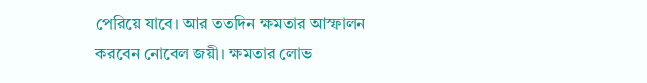পেরিয়ে যাবে। আর ততদিন ক্ষমতার আস্ফালন করবেন নোবেল জয়ী। ক্ষমতার লোভ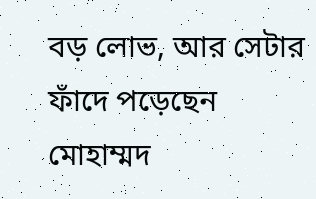বড় লোভ, আর সেটার ফাঁদে পড়েছেন মোহাম্মদ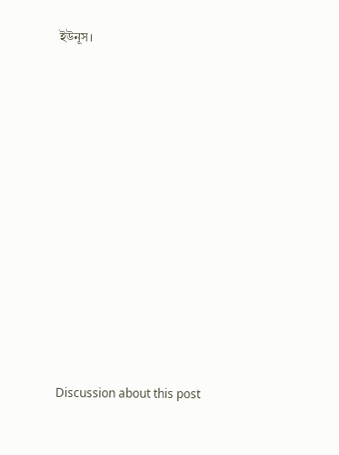ইউনূস।












Discussion about this post